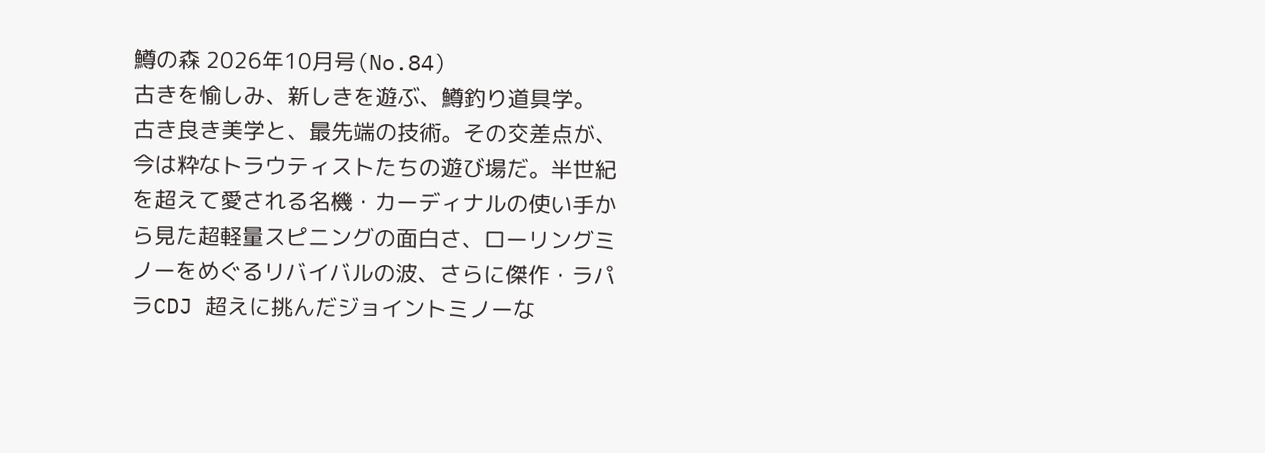鱒の森 2026年10月号(No.84)
古きを愉しみ、新しきを遊ぶ、鱒釣り道具学。
古き良き美学と、最先端の技術。その交差点が、今は粋なトラウティストたちの遊び場だ。半世紀を超えて愛される名機・カーディナルの使い手から見た超軽量スピニングの面白さ、ローリングミノーをめぐるリバイバルの波、さらに傑作・ラパラCDJ 超えに挑んだジョイントミノーな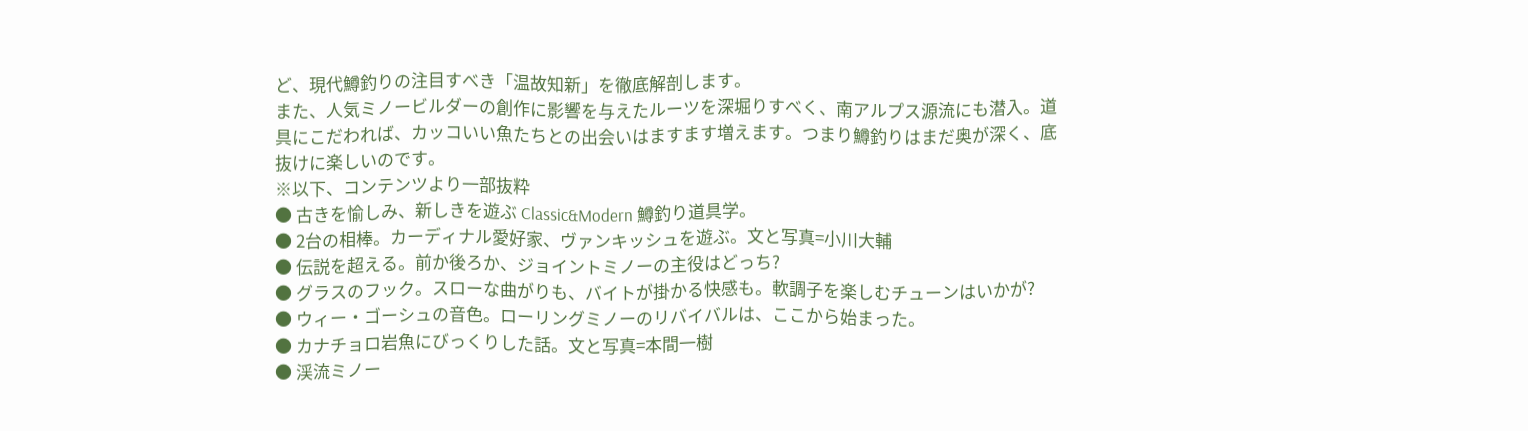ど、現代鱒釣りの注目すべき「温故知新」を徹底解剖します。
また、人気ミノービルダーの創作に影響を与えたルーツを深堀りすべく、南アルプス源流にも潜入。道具にこだわれば、カッコいい魚たちとの出会いはますます増えます。つまり鱒釣りはまだ奥が深く、底抜けに楽しいのです。
※以下、コンテンツより一部抜粋
● 古きを愉しみ、新しきを遊ぶ Classic&Modern 鱒釣り道具学。
● 2台の相棒。カーディナル愛好家、ヴァンキッシュを遊ぶ。文と写真=小川大輔
● 伝説を超える。前か後ろか、ジョイントミノーの主役はどっち?
● グラスのフック。スローな曲がりも、バイトが掛かる快感も。軟調子を楽しむチューンはいかが?
● ウィー・ゴーシュの音色。ローリングミノーのリバイバルは、ここから始まった。
● カナチョロ岩魚にびっくりした話。文と写真=本間一樹
● 渓流ミノー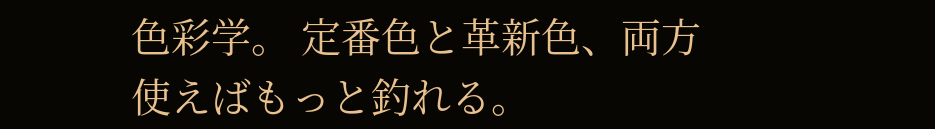色彩学。 定番色と革新色、両方使えばもっと釣れる。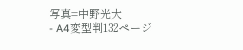写真=中野光大
- A4変型判132ページ